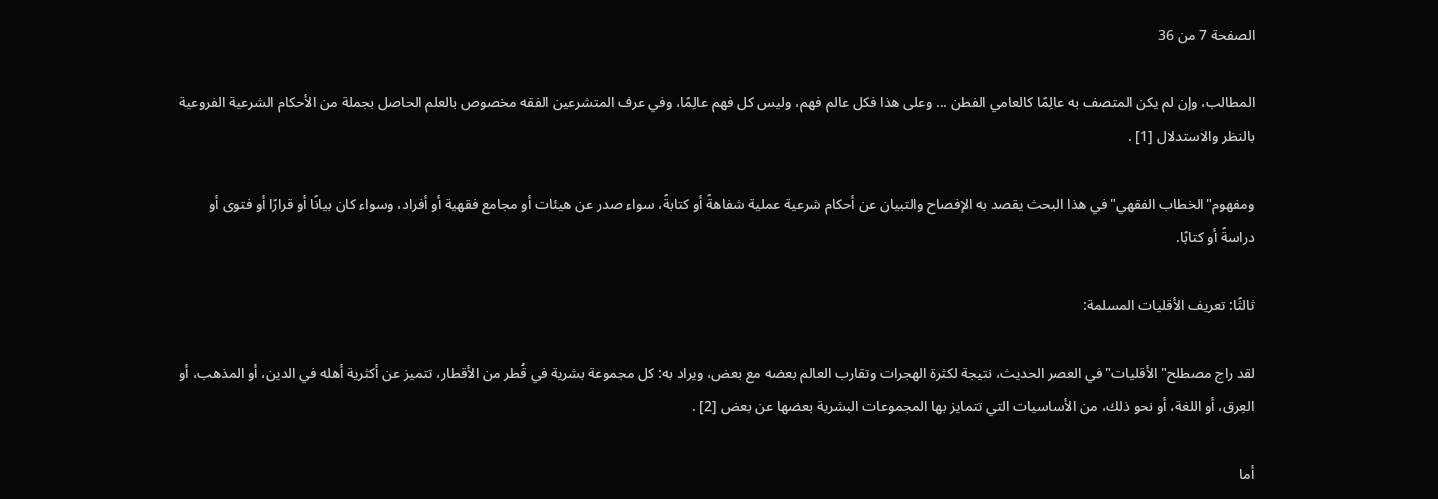الصفحة 7 من 36

المطالب، وإن لم يكن المتصف به عالِمًا كالعامي الفطن ... وعلى هذا فكل عالم فهم، وليس كل فهم عالِمًا، وفي عرف المتشرعين الفقه مخصوص بالعلم الحاصل بجملة من الأحكام الشرعية الفروعية بالنظر والاستدلال [1] .

ومفهوم"الخطاب الفقهي"في هذا البحث يقصد به الإفصاح والتبيان عن أحكام شرعية عملية شفاهةً أو كتابةً، سواء صدر عن هيئات أو مجامع فقهية أو أفراد، وسواء كان بيانًا أو قرارًا أو فتوى أو دراسةً أو كتابًا.

ثالثًا: تعريف الأقليات المسلمة:

لقد راج مصطلح"الأقليات"في العصر الحديث، نتيجة لكثرة الهجرات وتقارب العالم بعضه مع بعض، ويراد به: كل مجموعة بشرية في قُطر من الأقطار، تتميز عن أكثرية أهله في الدين، أو المذهب، أو العِرق، أو اللغة، أو نحو ذلك، من الأساسيات التي تتمايز بها المجموعات البشرية بعضها عن بعض [2] .

أما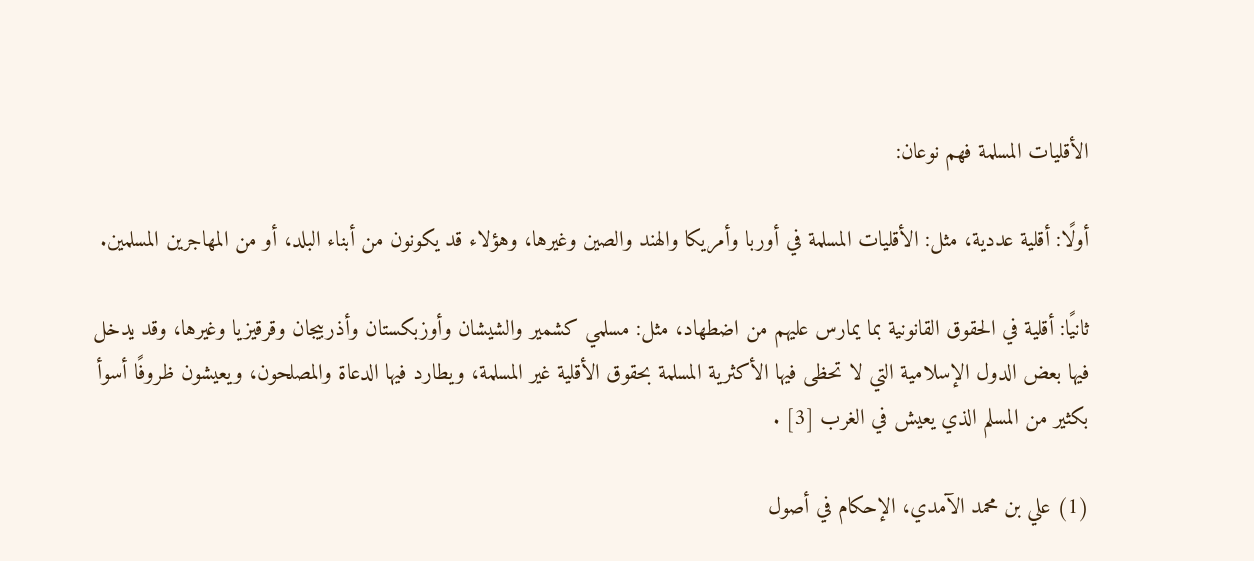الأقليات المسلمة فهم نوعان:

أولًا: أقلية عددية، مثل: الأقليات المسلمة في أوربا وأمريكا والهند والصين وغيرها، وهؤلاء قد يكونون من أبناء البلد، أو من المهاجرين المسلمين.

ثانيًا: أقلية في الحقوق القانونية بما يمارس عليهم من اضطهاد، مثل: مسلمي كشمير والشيشان وأوزبكستان وأذربيجان وقرقيزيا وغيرها، وقد يدخل فيها بعض الدول الإسلامية التي لا تحظى فيها الأكثرية المسلمة بحقوق الأقلية غير المسلمة، ويطارد فيها الدعاة والمصلحون، ويعيشون ظروفًا أسوأ بكثير من المسلم الذي يعيش في الغرب [3] .

(1) علي بن محمد الآمدي، الإحكام في أصول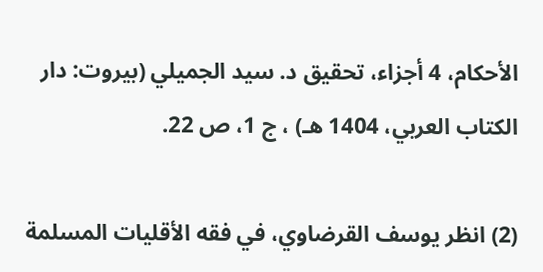الأحكام، 4 أجزاء، تحقيق د. سيد الجميلي (بيروت: دار الكتاب العربي، 1404 هـ) ، ج 1، ص 22.

(2) انظر يوسف القرضاوي، في فقه الأقليات المسلمة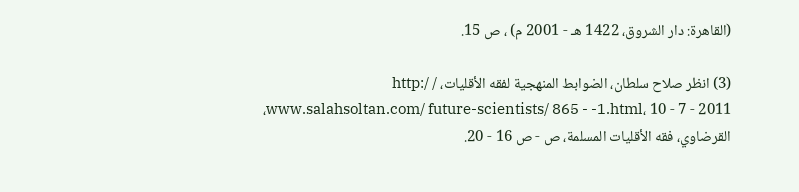(القاهرة: دار الشروق، 1422 هـ - 2001 م) ، ص 15.

(3) انظر صلاح سلطان، الضوابط المنهجية لفقه الأقليات، http:/ / www.salahsoltan.com/ future-scientists/ 865 - -1.html، 10 - 7 - 2011، القرضاوي، فقه الأقليات المسلمة، ص - ص 16 - 20.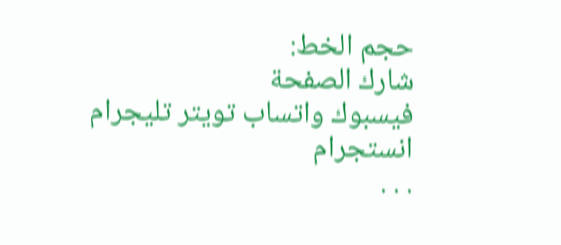حجم الخط:
شارك الصفحة
فيسبوك واتساب تويتر تليجرام انستجرام
. . .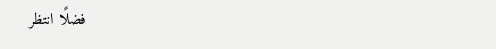فضلًا انتظر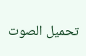تحميل الصوت